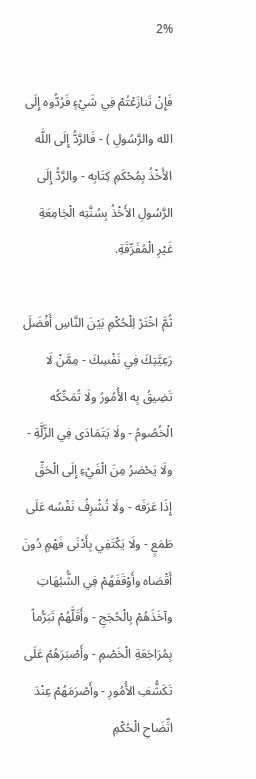2%

فَإِنْ تَنازَعْتُمْ فِي شَيْءٍ فَرُدُّوه إِلَى الله والرَّسُولِ ) - فَالرَّدُّ إِلَى اللَّه الأَخْذُ بِمُحْكَمِ كِتَابِه - والرَّدُّ إِلَى الرَّسُولِ الأَخْذُ بِسُنَّتِه الْجَامِعَةِ غَيْرِ الْمُفَرِّقَةِ.

ثُمَّ اخْتَرْ لِلْحُكْمِ بَيْنَ النَّاسِ أَفْضَلَ رَعِيَّتِكَ فِي نَفْسِكَ - مِمَّنْ لَا تَضِيقُ بِه الأُمُورُ ولَا تُمَحِّكُه الْخُصُومُ - ولَا يَتَمَادَى فِي الزَّلَّةِ - ولَا يَحْصَرُ مِنَ الْفَيْءِ إِلَى الْحَقِّ إِذَا عَرَفَه - ولَا تُشْرِفُ نَفْسُه عَلَى طَمَعٍ - ولَا يَكْتَفِي بِأَدْنَى فَهْمٍ دُونَ أَقْصَاه وأَوْقَفَهُمْ فِي الشُّبُهَاتِ وآخَذَهُمْ بِالْحُجَجِ - وأَقَلَّهُمْ تَبَرُّماً بِمُرَاجَعَةِ الْخَصْمِ - وأَصْبَرَهُمْ عَلَى تَكَشُّفِ الأُمُورِ - وأَصْرَمَهُمْ عِنْدَ اتِّضَاحِ الْحُكْمِ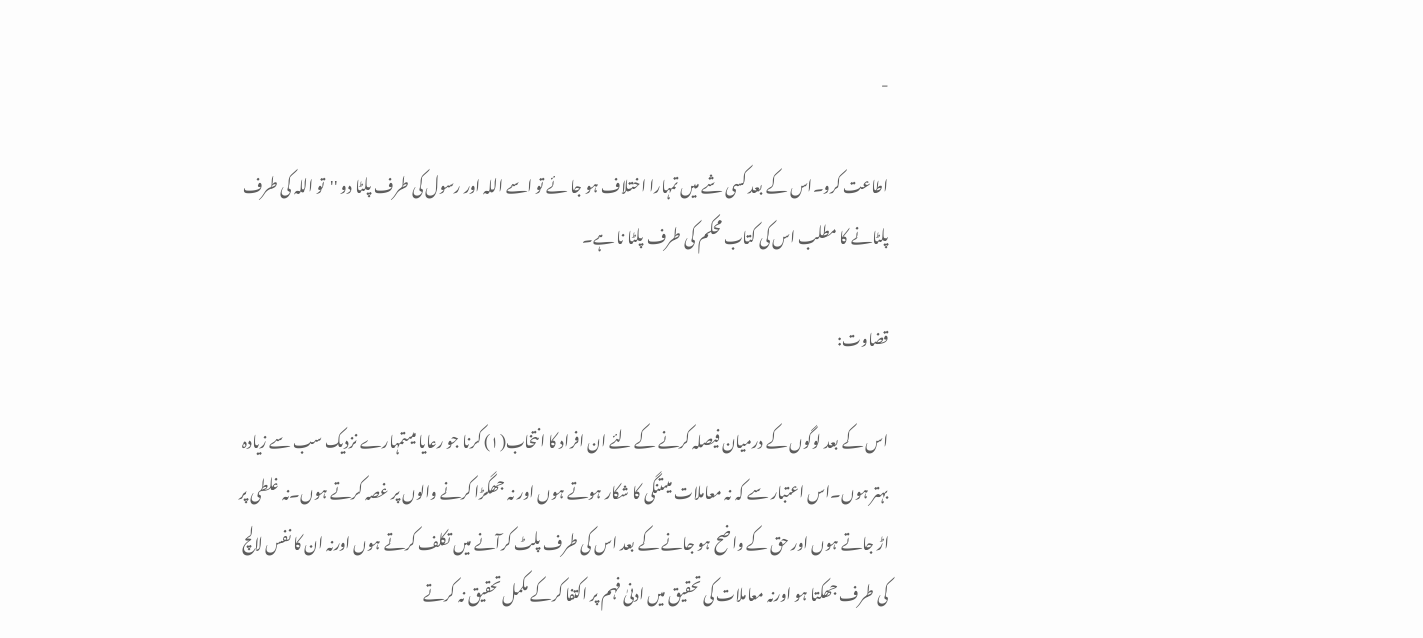-

اطاعت کرو۔اس کے بعد کسی شے میں تمہارا اختلاف ہو جا ئے تو اسے اللہ اور رسول کی طرف پلٹا دو ''تو اللہ کی طرف پلٹانے کا مطلب اس کی کتاب محکم کی طرف پلٹا نا ہے۔

قضاوت:

اس کے بعد لوگوں کے درمیان فیصلہ کرنے کے لئے ان افراد کا انتخاب(۱) کرنا جو رعایا میںتمہارے نزدیک سب سے زیادہ بہتر ہوں۔اس اعتبار سے کہ نہ معاملات میںتنگی کا شکار ہوتے ہوں اور نہ جھگڑا کرنے والوں پر غصہ کرتے ہوں۔نہ غلطی پر اڑ جاتے ہوں اور حق کے واضح ہو جانے کے بعد اس کی طرف پلٹ کرآنے میں تکلف کرتے ہوں اورنہ ان کا نفس لالچ کی طرف جھکتا ہو اورنہ معاملات کی تحقیق میں ادنیٰ فہم پر اکتفا کرکے مکمل تحقیق نہ کرتے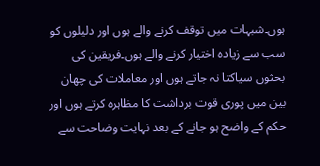ہوں۔شبہات میں توقف کرنے والے ہوں اور دلیلوں کو سب سے زیادہ اختیار کرنے والے ہوں۔فریقین کی بحثوں سیاکتا نہ جاتے ہوں اور معاملات کی چھان بین میں پوری قوت برداشت کا مظاہرہ کرتے ہوں اور حکم کے واضح ہو جانے کے بعد نہایت وضاحت سے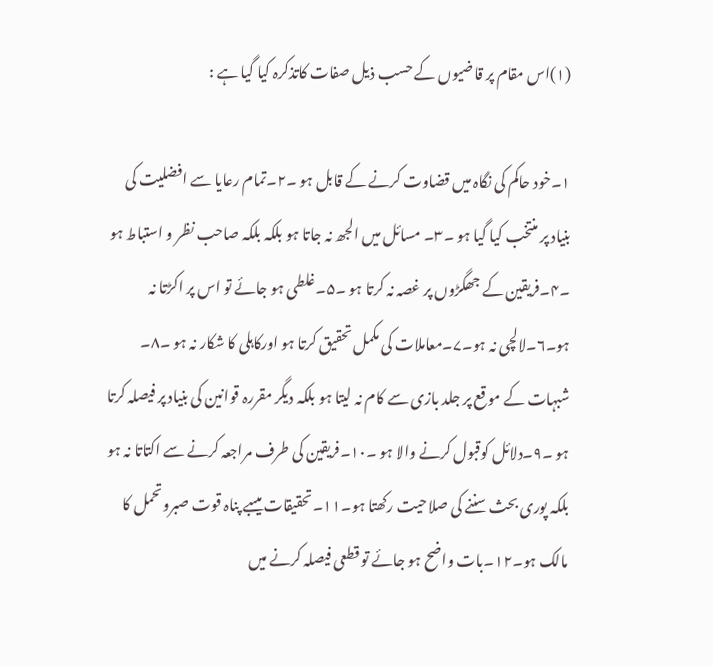(۱)اس مقام پر قاضیوں کے حسب ذیل صفات کاتذکرہ کیا گیا ہے :

۱۔خود حاکم کی نگاہ میں قضاوت کرنے کے قابل ہو ۔۲۔تمام رعایا سے افضلیت کی بنیاد پر منتخب کیا گیا ہو ۔۳۔ مسائل میں الجھ نہ جاتا ہو بلکہ بلکہ صاحب نظر و استباط ہو ۔۴۔فریقین کے جھگڑوں پر غصہ نہ کرتا ہو ۔۵۔غلطی ہو جائے تو اس پر اکڑتا نہ ہو۔۶۔لالچی نہ ہو۔۷۔معاملات کی مکمل تحقیق کرتا ہو اورکاہلی کا شکار نہ ہو ۔۸۔ شبہات کے موقع پر جلد بازی سے کام نہ لیتا ہو بلکہ دیگر مقررہ قوانین کی بنیاد پر فیصلہ کرتا ہو ۔۹۔دلائل کوقبول کرنے والا ہو ۔۱۰۔فریقین کی طرف مراجعہ کرنے سے اکتاتا نہ ہو بلکہ پوری بحث سننے کی صلاحیت رکھتا ہو۔۱۱۔تحقیقات میںبے پناہ قوت صبروتحمل کا مالک ہو۔۱۲۔بات واضح ہو جائے تو قطعی فیصلہ کرنے میں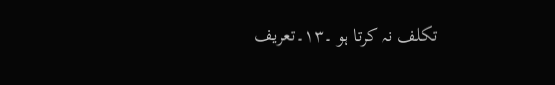تکلف نہ کرتا ہو ۔۱۳۔تعریف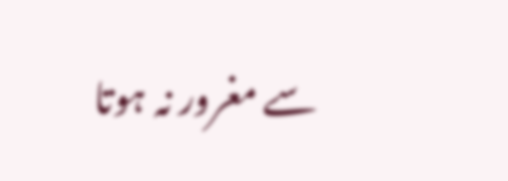سے مغرور نہ ہوتا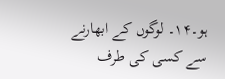ہو۔۱۴۔ لوگوں کے ابھارنے سے کسی کی طرف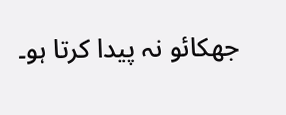جھکائو نہ پیدا کرتا ہو۔